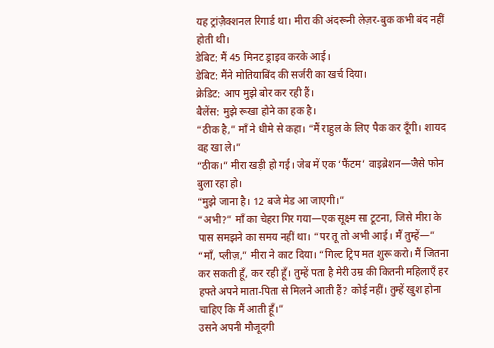यह ट्रांज़ैक्शनल रिगार्ड था। मीरा की अंदरूनी लेज़र-बुक कभी बंद नहीं होती थी।
डेबिट: मैं 45 मिनट ड्राइव करके आई।
डेबिट: मैंने मोतियाबिंद की सर्जरी का खर्च दिया।
क्रेडिट: आप मुझे बोर कर रही हैं।
बैलेंस: मुझे रूखा होने का हक है।
“ठीक है,” माँ ने धीमे से कहा। “मैं राहुल के लिए पैक कर दूँगी। शायद वह खा ले।”
“ठीक।” मीरा खड़ी हो गई। जेब में एक ‘फैंटम’ वाइब्रेशन—जैसे फोन बुला रहा हो।
“मुझे जाना है। 12 बजे मेड आ जाएगी।”
“अभी?” माँ का चेहरा गिर गया—एक सूक्ष्म सा टूटना, जिसे मीरा के पास समझने का समय नहीं था। “पर तू तो अभी आई। मैं तुम्हें—”
“माँ, प्लीज़,” मीरा ने काट दिया। “गिल्ट ट्रिप मत शुरू करो। मैं जितना कर सकती हूँ, कर रही हूँ। तुम्हें पता है मेरी उम्र की कितनी महिलाएँ हर हफ्ते अपने माता-पिता से मिलने आती हैं? कोई नहीं। तुम्हें खुश होना चाहिए कि मैं आती हूँ।”
उसने अपनी मौजूदगी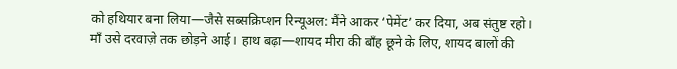को हथियार बना लिया—जैसे सब्सक्रिप्शन रिन्यूअल: मैंने आकर ‘पेमेंट’ कर दिया, अब संतुष्ट रहो।
माँ उसे दरवाज़े तक छोड़ने आई। हाथ बढ़ा—शायद मीरा की बाँह छूने के लिए, शायद बालों की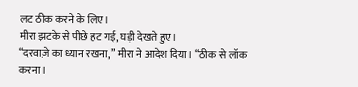लट ठीक करने के लिए।
मीरा झटके से पीछे हट गई, घड़ी देखते हुए।
“दरवाज़े का ध्यान रखना,” मीरा ने आदेश दिया। “ठीक से लॉक करना।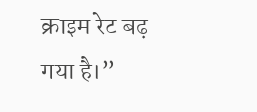क्राइम रेट बढ़ गया है।”